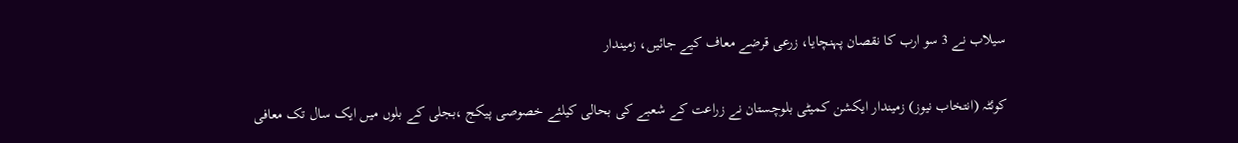سیلاب نے 3 سو ارب کا نقصان پہنچایا، زرعی قرضے معاف کیے جائیں، زمیندار

کوئٹہ (انتخاب نیوز) زمیندار ایکشن کمیٹی بلوچستان نے زراعت کے شعبے کی بحالی کیلئے خصوصی پیکج ،بجلی کے بلوں میں ایک سال تک معافی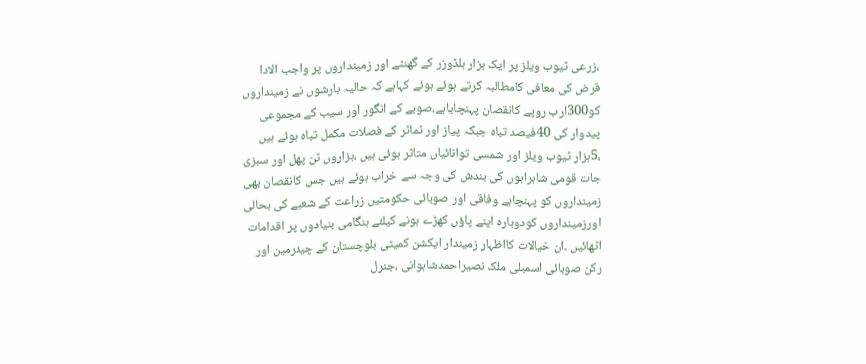،زرعی ٹیوب ویلز پر ایک ہزار بلڈوزر کے گھنٹے اور زمینداروں پر واجب الادا قرض کی معافی کامطالبہ کرتے ہوئے ہوئے کہاہے کہ حالیہ بارشوں نے زمینداروں کو300ارب روپے کانقصان پہنچایاہے،صوبے کے انگور اور سیب کے مجموعی پیدوار کی 40فیصد تباہ جبکہ پیاز اور ٹماٹر کے فصلات مکمل تباہ ہوئے ہیں ،5ہزار ٹیوب ویلز اور شمسی توانائیاں متاثر ہوئی ہیں ،ہزاروں ٹن پھل اور سبزی جات قومی شاہراہوں کی بندش کی وجہ سے خراب ہوئے ہیں جس کانقصان بھی زمینداروں کو پہنچاہے وفاقی اور صوبائی حکومتیں زراعت کے شعبے کی بحالی اورزمینداروں کودوبارہ اپنے پاؤں کھڑے ہونے کیلئے ہنگامی بنیادوں پر اقدامات اٹھائیں ۔ان خیالات کااظہار زمیندار ایکشن کمیٹی بلوچستان کے چیئرمین اور رکن صوبائی اسمبلی ملک نصیراحمدشاہوانی ،جنرل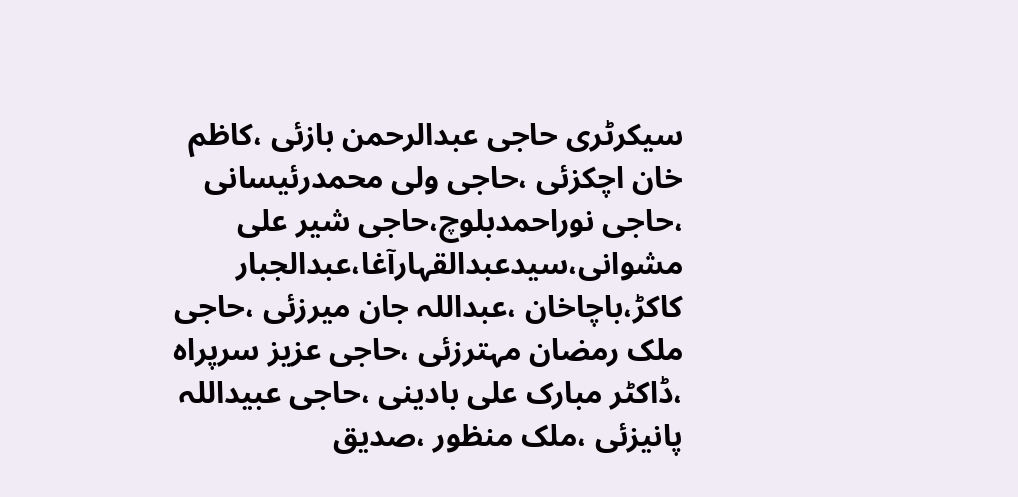سیکرٹری حاجی عبدالرحمن بازئی ،کاظم خان اچکزئی ،حاجی ولی محمدرئیسانی ،حاجی نوراحمدبلوچ،حاجی شیر علی مشوانی،سیدعبدالقہارآغا،عبدالجبار کاکڑ،باچاخان ،عبداللہ جان میرزئی ،حاجی ملک رمضان مہترزئی ،حاجی عزیز سرپراہ ،ڈاکٹر مبارک علی بادینی ،حاجی عبیداللہ پانیزئی ،ملک منظور ،صدیق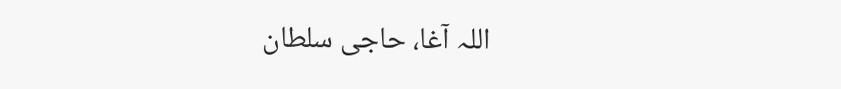اللہ آغا، حاجی سلطان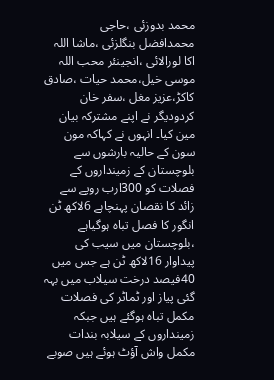محمد بدوزئی ،حاجی محمدافضل بنگلزئی ،ماشا اللہ اکا لورالائی ،انجینئر محب اللہ موسی خیل،محمد حیات ،صادق کاکڑ،عزیز مغل ،سفر خان کردودیگر نے اپنے مشترکہ بیان مین کیا۔ انہوں نے کہاکہ مون سون کے حالیہ بارشوں سے بلوچستان کے زمینداروں کے فصلات کو 300ارب روپے سے زائد کا نقصان پہنچاہے 6لاکھ ٹن انگور کا فصل تباہ ہوگیاہے ،بلوچستان میں سیب کی پیداوار 16لاکھ ٹن ہے جس میں 40فیصد درخت سیلاب میں بہہ گئی پیاز اور ٹماٹر کی فصلات مکمل تباہ ہوگئے ہیں جبکہ زمینداروں کے سیلابہ بندات مکمل واش آؤٹ ہوئے ہیں صوبے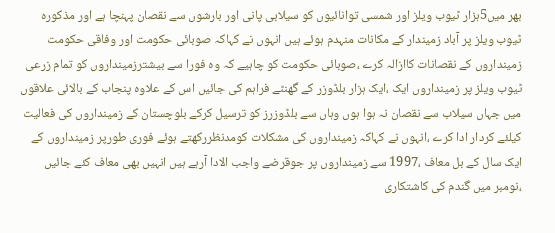بھر میں5ہزار ٹیوب ویلز اور شمسی توانائیوں کو سیلابی پانی اور بارشوں سے نقصان پہنچا ہے اور مذکورہ ٹیوب ویلز پر آباد زمیندار کے مکانات منہدم ہوئے ہیں انہوں نے کہاکہ صوبائی حکومت اور وفاقی حکومت زمینداروں کے نقصانات کاازالہ کرے ،صوبائی حکومت کو چاہیے کہ وہ فورا سے بیشترزمینداروں کو تمام زرعی ٹیوب ویلز پر زمینداروں ایک ،ایک ہزار بلڈوزر کے گھنٹے فراہم کی جائیں اس کے علاوہ پنجاب کے بالائی علاقوں میں جہاں سیلاب سے نقصان نہ ہوا ہوں وہاں سے بلڈوزرز کو ترسیل کرکے بلوچستان کے زمینداروں کی فعالیت کیلئے کردار ادا کرے ،انہوں نے کہاکہ زمینداروں کی مشکلات کومدنظررکھتے ہوئے فوری طورپر زمینداروں کے ایک سال کے بل معاف ،1997 سے زمینداروں پر جوقرضے واجب الادا آرہے ہیں انہیں بھی معاف کئے جائیں ،نومبر میں گندم کی کاشتکاری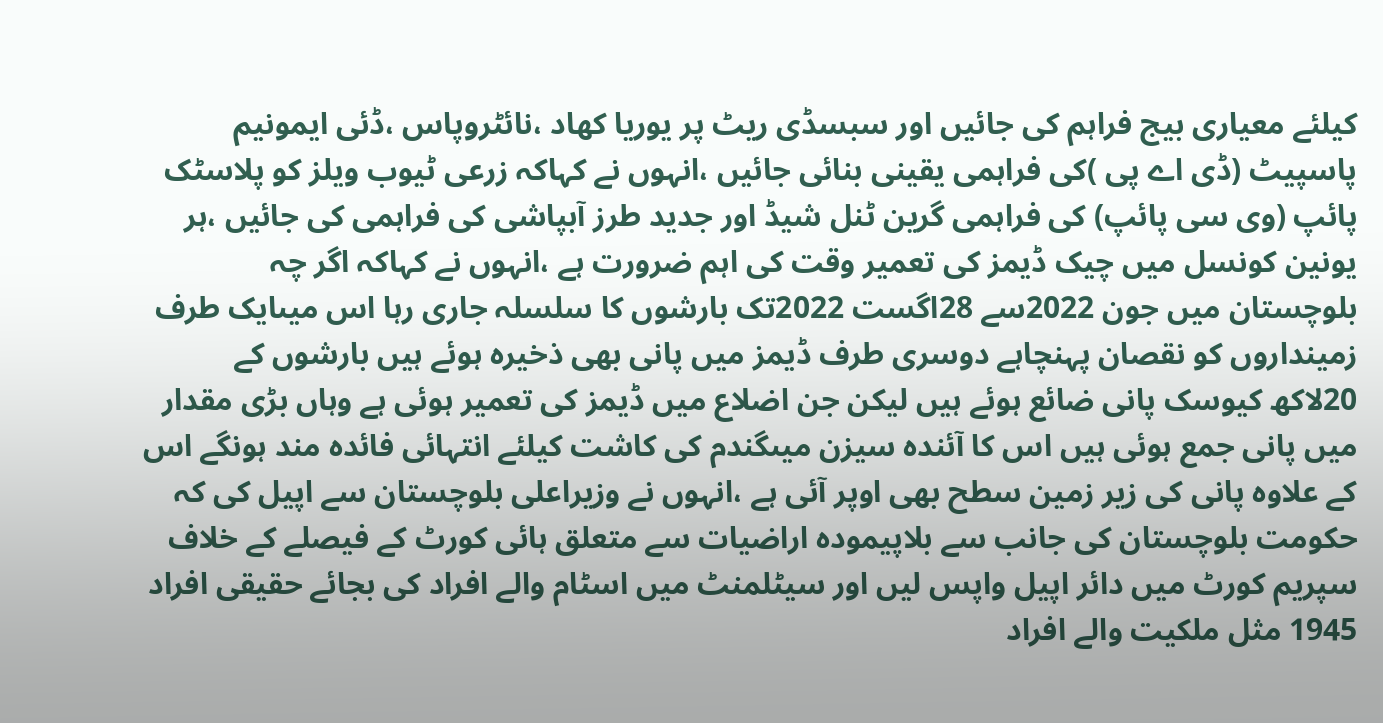کیلئے معیاری بیج فراہم کی جائیں اور سبسڈی ریٹ پر یوریا کھاد ،نائٹروپاس ،ڈئی ایمونیم پاسپیٹ (ڈی اے پی )کی فراہمی یقینی بنائی جائیں ،انہوں نے کہاکہ زرعی ٹیوب ویلز کو پلاسٹک پائپ (وی سی پائپ) کی فراہمی گرین ٹنل شیڈ اور جدید طرز آبپاشی کی فراہمی کی جائیں ،ہر یونین کونسل میں چیک ڈیمز کی تعمیر وقت کی اہم ضرورت ہے ،انہوں نے کہاکہ اگر چہ بلوچستان میں جون 2022سے 28اگست 2022تک بارشوں کا سلسلہ جاری رہا اس میںایک طرف زمینداروں کو نقصان پہنچاہے دوسری طرف ڈیمز میں پانی بھی ذخیرہ ہوئے ہیں بارشوں کے 20لاکھ کیوسک پانی ضائع ہوئے ہیں لیکن جن اضلاع میں ڈیمز کی تعمیر ہوئی ہے وہاں بڑی مقدار میں پانی جمع ہوئی ہیں اس کا آئندہ سیزن میںگندم کی کاشت کیلئے انتہائی فائدہ مند ہونگے اس کے علاوہ پانی کی زیر زمین سطح بھی اوپر آئی ہے ،انہوں نے وزیراعلی بلوچستان سے اپیل کی کہ حکومت بلوچستان کی جانب سے بلاپیمودہ اراضیات سے متعلق ہائی کورٹ کے فیصلے کے خلاف سپریم کورٹ میں دائر اپیل واپس لیں اور سیٹلمنٹ میں اسٹام والے افراد کی بجائے حقیقی افراد 1945 مثل ملکیت والے افراد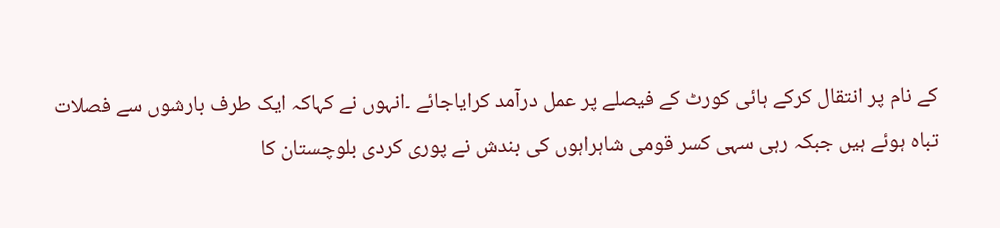کے نام پر انتقال کرکے ہائی کورٹ کے فیصلے پر عمل درآمد کرایاجائے ۔انہوں نے کہاکہ ایک طرف بارشوں سے فصلات تباہ ہوئے ہیں جبکہ رہی سہی کسر قومی شاہراہوں کی بندش نے پوری کردی بلوچستان کا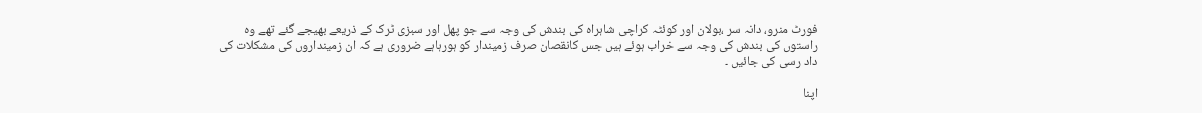فورٹ منرو، دانہ سر ،بولان اور کوئٹہ کراچی شاہراہ کی بندش کی وجہ سے جو پھل اور سبزی ٹرک کے ذریعے بھیجے گئے تھے وہ راستوں کی بندش کی وجہ سے خراب ہوئے ہیں جس کانقصان صرف زمیندار کو ہورہاہے ضروری ہے کہ ان زمینداروں کی مشکلات کی داد رسی کی جائیں ۔

اپنا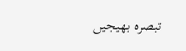تبصرہ بھیجیں